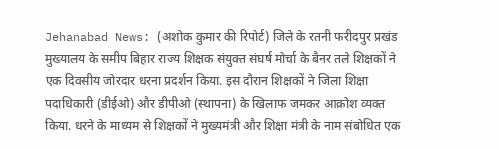Jehanabad News: (अशोक कुमार की रिपोर्ट) जिले के रतनी फरीदपुर प्रखंड मुख्यालय के समीप बिहार राज्य शिक्षक संयुक्त संघर्ष मोर्चा के बैनर तले शिक्षकों ने एक दिवसीय जोरदार धरना प्रदर्शन किया. इस दौरान शिक्षकों ने जिला शिक्षा पदाधिकारी (डीईओ) और डीपीओ (स्थापना) के खिलाफ जमकर आक्रोश व्यक्त किया. धरने के माध्यम से शिक्षकों ने मुख्यमंत्री और शिक्षा मंत्री के नाम संबोधित एक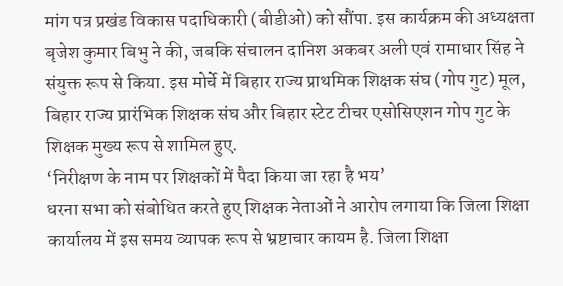मांग पत्र प्रखंड विकास पदाधिकारी (बीडीओ) को सौंपा. इस कार्यक्रम की अध्यक्षता बृजेश कुमार बिभु ने की, जबकि संचालन दानिश अकबर अली एवं रामाधार सिंह ने संयुक्त रूप से किया. इस मोर्चे में बिहार राज्य प्राथमिक शिक्षक संघ (गोप गुट) मूल, बिहार राज्य प्रारंभिक शिक्षक संघ और बिहार स्टेट टीचर एसोसिएशन गोप गुट के शिक्षक मुख्य रूप से शामिल हुए.
‘निरीक्षण के नाम पर शिक्षकों में पैदा किया जा रहा है भय’
धरना सभा को संबोधित करते हुए शिक्षक नेताओं ने आरोप लगाया कि जिला शिक्षा कार्यालय में इस समय व्यापक रूप से भ्रष्टाचार कायम है. जिला शिक्षा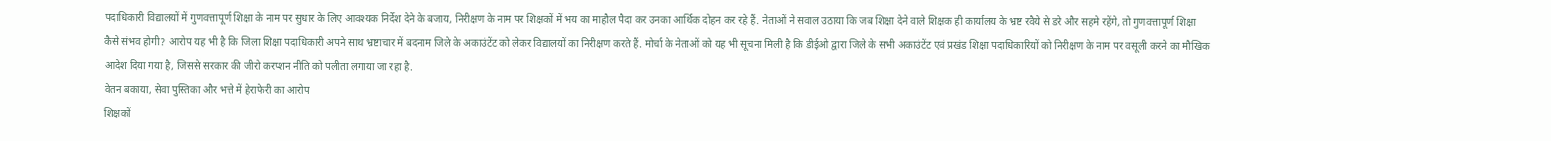पदाधिकारी विद्यालयों में गुणवत्तापूर्ण शिक्षा के नाम पर सुधार के लिए आवश्यक निर्देश देने के बजाय, निरीक्षण के नाम पर शिक्षकों में भय का माहौल पैदा कर उनका आर्थिक दोहन कर रहे हैं. नेताओं ने सवाल उठाया कि जब शिक्षा देने वाले शिक्षक ही कार्यालय के भ्रष्ट रवैये से डरे और सहमे रहेंगे, तो गुणवत्तापूर्ण शिक्षा कैसे संभव होगी? आरोप यह भी है कि जिला शिक्षा पदाधिकारी अपने साथ भ्रष्टाचार में बदनाम जिले के अकाउंटेंट को लेकर विद्यालयों का निरीक्षण करते हैं. मोर्चा के नेताओं को यह भी सूचना मिली है कि डीईओ द्वारा जिले के सभी अकाउंटेंट एवं प्रखंड शिक्षा पदाधिकारियों को निरीक्षण के नाम पर वसूली करने का मौखिक आदेश दिया गया है, जिससे सरकार की जीरो करप्शन नीति को पलीता लगाया जा रहा है.
वेतन बकाया, सेवा पुस्तिका और भत्ते में हेराफेरी का आरोप
शिक्षकों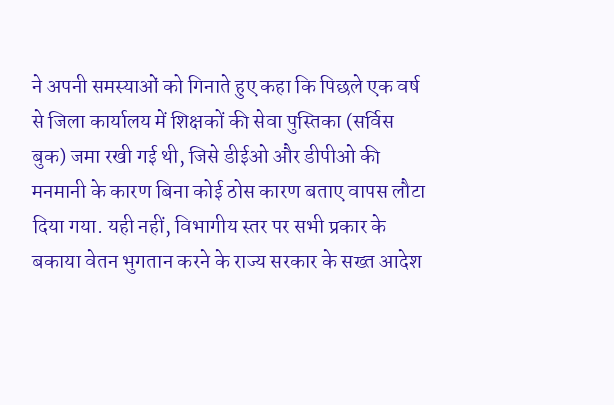ने अपनी समस्याओं को गिनाते हुए कहा कि पिछले एक वर्ष से जिला कार्यालय में शिक्षकों की सेवा पुस्तिका (सर्विस बुक) जमा रखी गई थी, जिसे डीईओ और डीपीओ की मनमानी के कारण बिना कोई ठोस कारण बताए वापस लौटा दिया गया. यही नहीं, विभागीय स्तर पर सभी प्रकार के बकाया वेतन भुगतान करने के राज्य सरकार के सख्त आदेश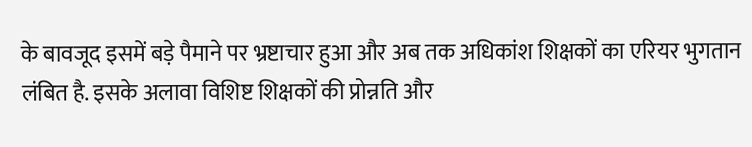के बावजूद इसमें बड़े पैमाने पर भ्रष्टाचार हुआ और अब तक अधिकांश शिक्षकों का एरियर भुगतान लंबित है. इसके अलावा विशिष्ट शिक्षकों की प्रोन्नति और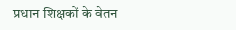प्रधान शिक्षकों के वेतन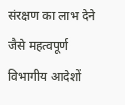संरक्षण का लाभ देने जैसे महत्वपूर्ण विभागीय आदेशों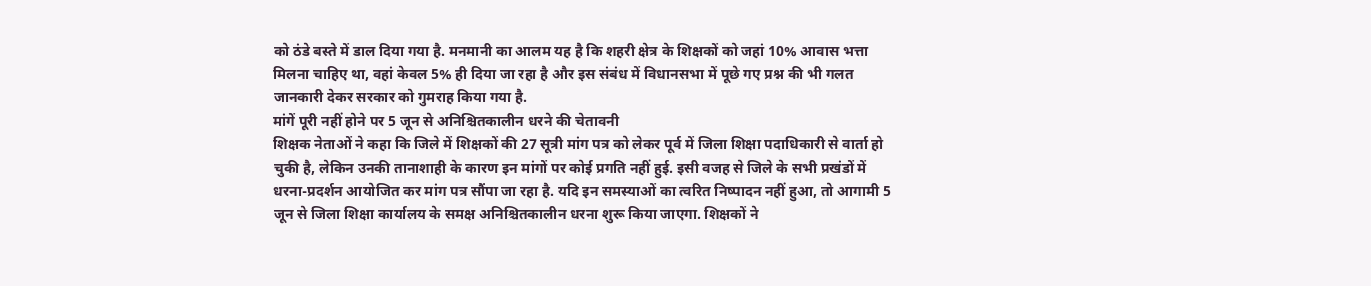को ठंडे बस्ते में डाल दिया गया है. मनमानी का आलम यह है कि शहरी क्षेत्र के शिक्षकों को जहां 10% आवास भत्ता मिलना चाहिए था, वहां केवल 5% ही दिया जा रहा है और इस संबंध में विधानसभा में पूछे गए प्रश्न की भी गलत जानकारी देकर सरकार को गुमराह किया गया है.
मांगें पूरी नहीं होने पर 5 जून से अनिश्चितकालीन धरने की चेतावनी
शिक्षक नेताओं ने कहा कि जिले में शिक्षकों की 27 सूत्री मांग पत्र को लेकर पूर्व में जिला शिक्षा पदाधिकारी से वार्ता हो चुकी है, लेकिन उनकी तानाशाही के कारण इन मांगों पर कोई प्रगति नहीं हुई. इसी वजह से जिले के सभी प्रखंडों में धरना-प्रदर्शन आयोजित कर मांग पत्र सौंपा जा रहा है. यदि इन समस्याओं का त्वरित निष्पादन नहीं हुआ, तो आगामी 5 जून से जिला शिक्षा कार्यालय के समक्ष अनिश्चितकालीन धरना शुरू किया जाएगा. शिक्षकों ने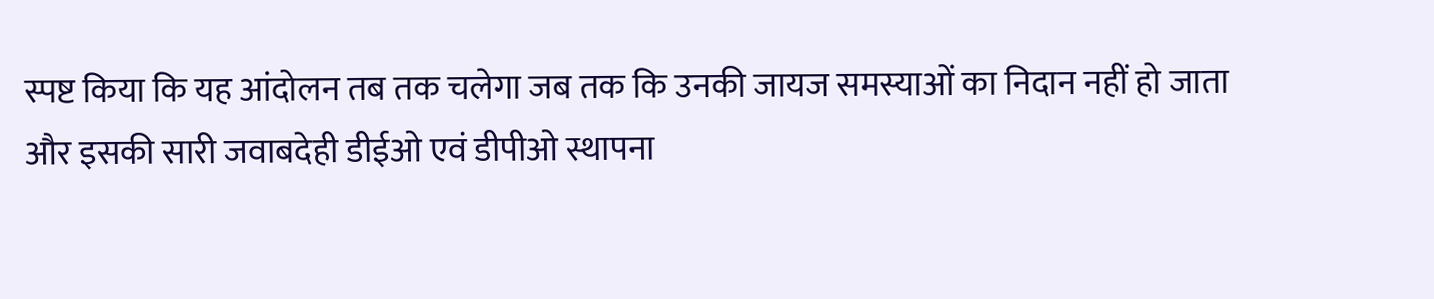स्पष्ट किया कि यह आंदोलन तब तक चलेगा जब तक कि उनकी जायज समस्याओं का निदान नहीं हो जाता और इसकी सारी जवाबदेही डीईओ एवं डीपीओ स्थापना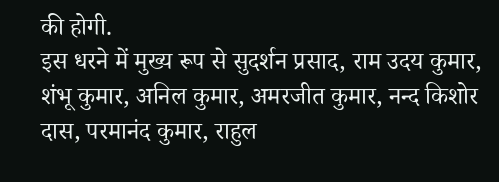की होगी.
इस धरने में मुख्य रूप से सुदर्शन प्रसाद, राम उदय कुमार, शंभू कुमार, अनिल कुमार, अमरजीत कुमार, नन्द किशोर दास, परमानंद कुमार, राहुल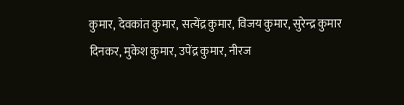कुमार, देवकांत कुमार, सत्येंद्र कुमार, विजय कुमार, सुरेन्द्र कुमार दिनकर, मुकेश कुमार, उपेंद्र कुमार, नीरज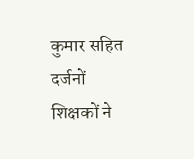कुमार सहित दर्जनों शिक्षकों ने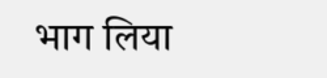भाग लिया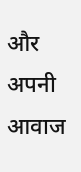और अपनी आवाज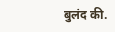बुलंद की.